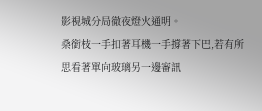影視城分局徹夜燈火通明。
桑銜枝一手扣著耳機一手撐著下巴,若有所思看著單向玻璃另一邊審訊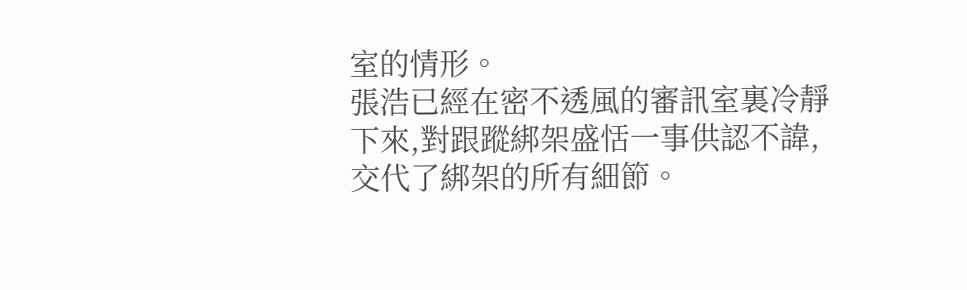室的情形。
張浩已經在密不透風的審訊室裏冷靜下來,對跟蹤綁架盛恬一事供認不諱,交代了綁架的所有細節。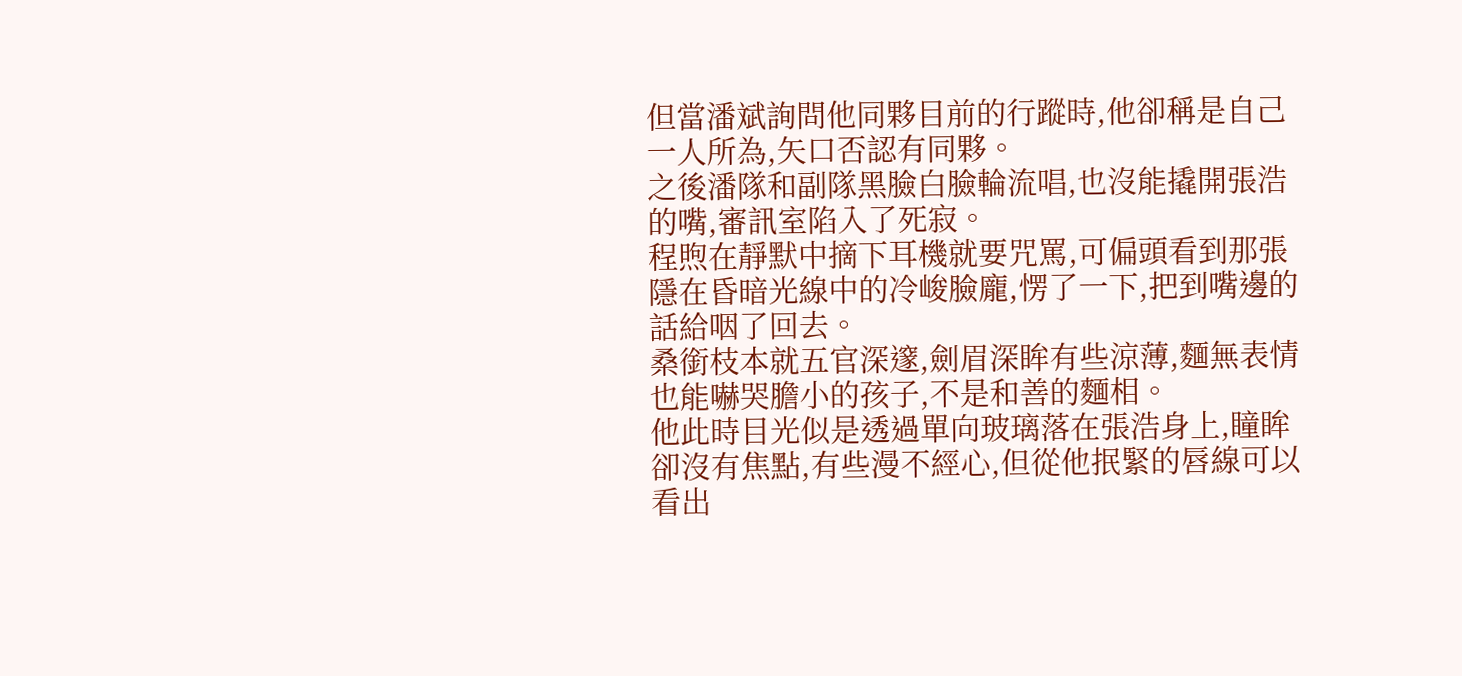但當潘斌詢問他同夥目前的行蹤時,他卻稱是自己一人所為,矢口否認有同夥。
之後潘隊和副隊黑臉白臉輪流唱,也沒能撬開張浩的嘴,審訊室陷入了死寂。
程煦在靜默中摘下耳機就要咒罵,可偏頭看到那張隱在昏暗光線中的冷峻臉龐,愣了一下,把到嘴邊的話給咽了回去。
桑銜枝本就五官深邃,劍眉深眸有些涼薄,麵無表情也能嚇哭膽小的孩子,不是和善的麵相。
他此時目光似是透過單向玻璃落在張浩身上,瞳眸卻沒有焦點,有些漫不經心,但從他抿緊的唇線可以看出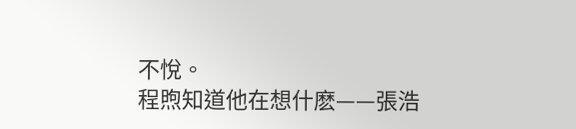不悅。
程煦知道他在想什麽——張浩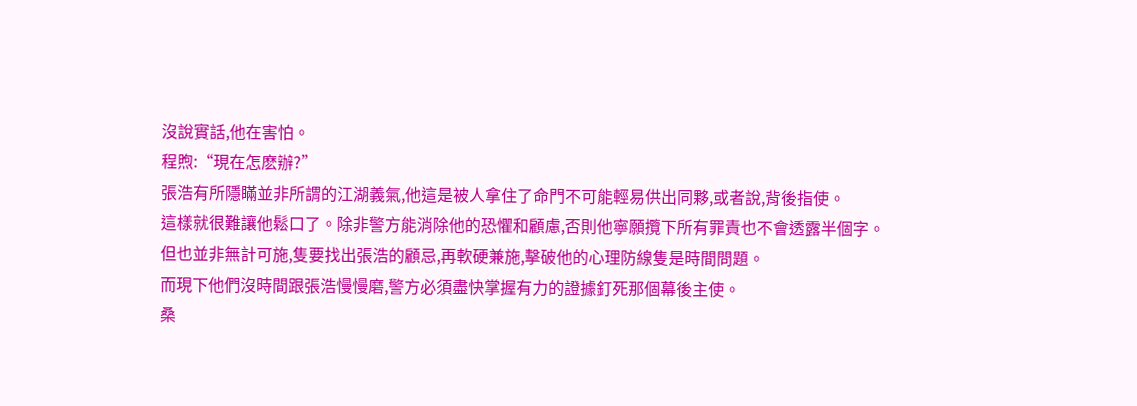沒說實話,他在害怕。
程煦:“現在怎麽辦?”
張浩有所隱瞞並非所謂的江湖義氣,他這是被人拿住了命門不可能輕易供出同夥,或者說,背後指使。
這樣就很難讓他鬆口了。除非警方能消除他的恐懼和顧慮,否則他寧願攬下所有罪責也不會透露半個字。
但也並非無計可施,隻要找出張浩的顧忌,再軟硬兼施,擊破他的心理防線隻是時間問題。
而現下他們沒時間跟張浩慢慢磨,警方必須盡快掌握有力的證據釘死那個幕後主使。
桑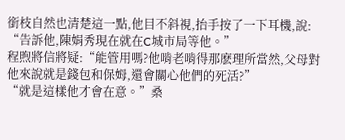銜枝自然也清楚這一點,他目不斜視,抬手按了一下耳機,說:
“告訴他,陳娟秀現在就在C城市局等他。”
程煦將信將疑:“能管用嗎?他啃老啃得那麽理所當然,父母對他來說就是錢包和保姆,還會關心他們的死活?”
“就是這樣他才會在意。”桑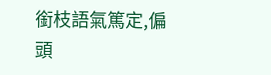銜枝語氣篤定,偏頭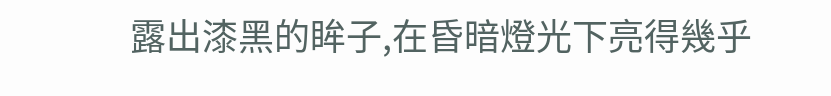露出漆黑的眸子,在昏暗燈光下亮得幾乎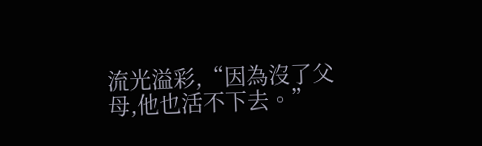流光溢彩,“因為沒了父母,他也活不下去。”